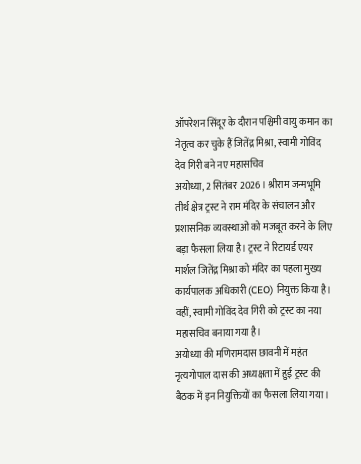ऑपरेशन सिंदूर के दौरान पश्चिमी वायु कमान का नेतृत्व कर चुके हैं जितेंद्र मिश्रा, स्वामी गोविंद देव गिरी बने नए महासचिव
अयोध्या, 2 सितंबर 2026। श्रीराम जन्मभूमि तीर्थ क्षेत्र ट्रस्ट ने राम मंदिर के संचालन और प्रशासनिक व्यवस्थाओं को मजबूत करने के लिए बड़ा फैसला लिया है। ट्रस्ट ने रिटायर्ड एयर मार्शल जितेंद्र मिश्रा को मंदिर का पहला मुख्य कार्यपालक अधिकारी (CEO) नियुक्त किया है। वहीं, स्वामी गोविंद देव गिरी को ट्रस्ट का नया महासचिव बनाया गया है।
अयोध्या की मणिरामदास छावनी में महंत नृत्यगोपाल दास की अध्यक्षता में हुई ट्रस्ट की बैठक में इन नियुक्तियों का फैसला लिया गया।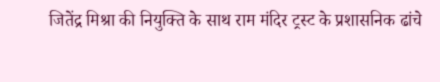जितेंद्र मिश्रा की नियुक्ति के साथ राम मंदिर ट्रस्ट के प्रशासनिक ढांचे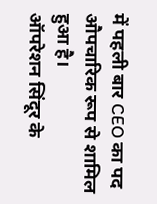में पहली बार CEO का पद औपचारिक रूप से शामिल हुआ है।
ऑपरेशन सिंदूर के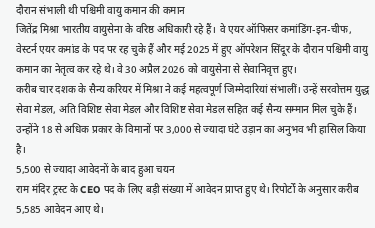दौरान संभाली थी पश्चिमी वायु कमान की कमान
जितेंद्र मिश्रा भारतीय वायुसेना के वरिष्ठ अधिकारी रहे हैं। वे एयर ऑफिसर कमांडिंग-इन-चीफ, वेस्टर्न एयर कमांड के पद पर रह चुके हैं और मई 2025 में हुए ऑपरेशन सिंदूर के दौरान पश्चिमी वायु कमान का नेतृत्व कर रहे थे। वे 30 अप्रैल 2026 को वायुसेना से सेवानिवृत्त हुए।
करीब चार दशक के सैन्य करियर में मिश्रा ने कई महत्वपूर्ण जिम्मेदारियां संभालीं। उन्हें सरवोत्तम युद्ध सेवा मेडल, अति विशिष्ट सेवा मेडल और विशिष्ट सेवा मेडल सहित कई सैन्य सम्मान मिल चुके हैं। उन्होंने 18 से अधिक प्रकार के विमानों पर 3,000 से ज्यादा घंटे उड़ान का अनुभव भी हासिल किया है।
5,500 से ज्यादा आवेदनों के बाद हुआ चयन
राम मंदिर ट्रस्ट के CEO पद के लिए बड़ी संख्या में आवेदन प्राप्त हुए थे। रिपोर्टों के अनुसार करीब 5,585 आवेदन आए थे।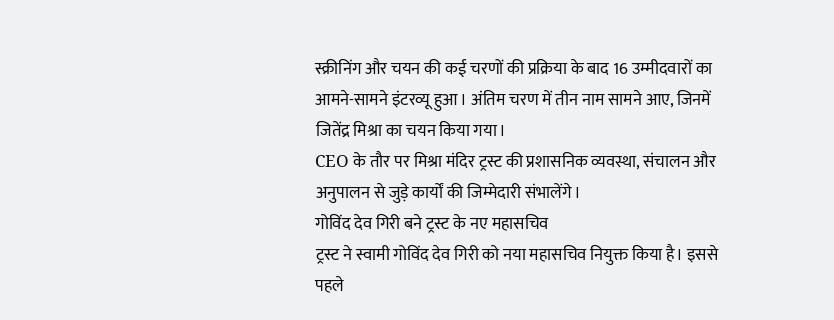स्क्रीनिंग और चयन की कई चरणों की प्रक्रिया के बाद 16 उम्मीदवारों का आमने-सामने इंटरव्यू हुआ। अंतिम चरण में तीन नाम सामने आए, जिनमें जितेंद्र मिश्रा का चयन किया गया।
CEO के तौर पर मिश्रा मंदिर ट्रस्ट की प्रशासनिक व्यवस्था, संचालन और अनुपालन से जुड़े कार्यों की जिम्मेदारी संभालेंगे।
गोविंद देव गिरी बने ट्रस्ट के नए महासचिव
ट्रस्ट ने स्वामी गोविंद देव गिरी को नया महासचिव नियुक्त किया है। इससे पहले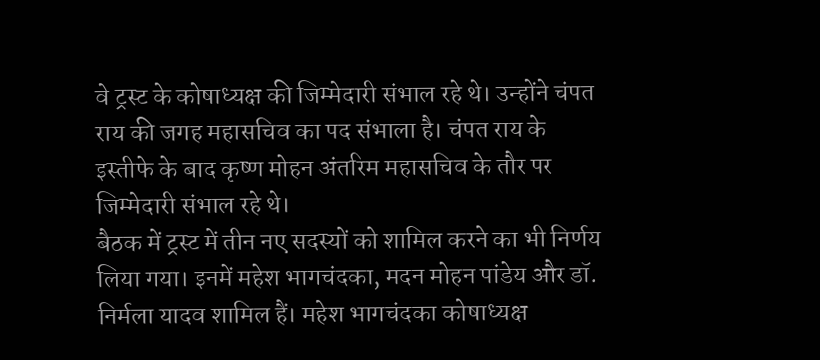वे ट्रस्ट के कोषाध्यक्ष की जिम्मेदारी संभाल रहे थे। उन्होंने चंपत राय की जगह महासचिव का पद संभाला है। चंपत राय के इस्तीफे के बाद कृष्ण मोहन अंतरिम महासचिव के तौर पर जिम्मेदारी संभाल रहे थे।
बैठक में ट्रस्ट में तीन नए सदस्यों को शामिल करने का भी निर्णय लिया गया। इनमें महेश भागचंदका, मदन मोहन पांडेय और डॉ. निर्मला यादव शामिल हैं। महेश भागचंदका कोषाध्यक्ष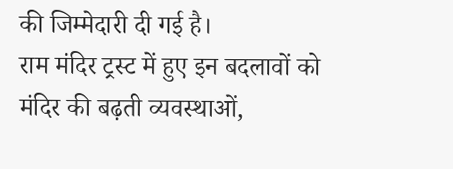की जिम्मेदारी दी गई है।
राम मंदिर ट्रस्ट में हुए इन बदलावों को मंदिर की बढ़ती व्यवस्थाओं,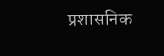प्रशासनिक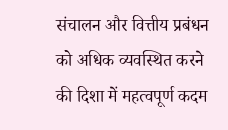संचालन और वित्तीय प्रबंधन को अधिक व्यवस्थित करने की दिशा में महत्वपूर्ण कदम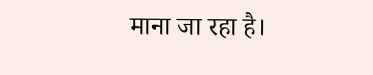माना जा रहा है।